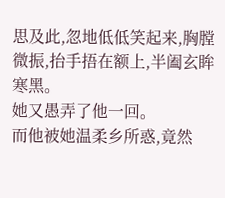思及此,忽地低低笑起来,胸膛微振,抬手捂在额上,半阖玄眸寒黑。
她又愚弄了他一回。
而他被她温柔乡所惑,竟然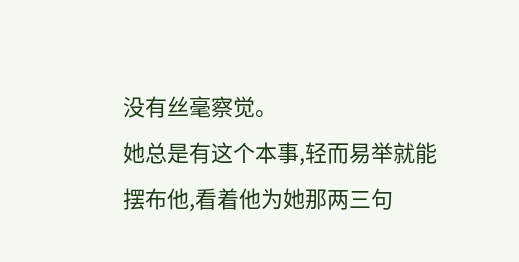没有丝毫察觉。
她总是有这个本事,轻而易举就能摆布他,看着他为她那两三句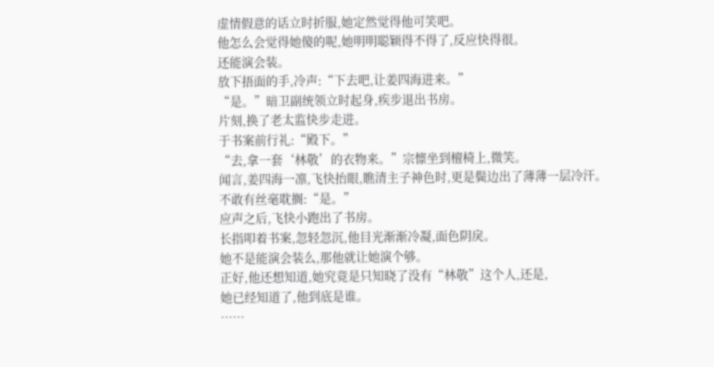虚情假意的话立时折服,她定然觉得他可笑吧。
他怎么会觉得她傻的呢,她明明聪颖得不得了,反应快得很。
还能演会装。
放下捂面的手,冷声:“下去吧,让姜四海进来。”
“是。”暗卫副统领立时起身,疾步退出书房。
片刻,换了老太监快步走进。
于书案前行礼:“殿下。”
“去,拿一套‘林敬’的衣物来。”宗懔坐到檀椅上,微笑。
闻言,姜四海一凛,飞快抬眼,瞧清主子神色时,更是鬓边出了薄薄一层冷汗。
不敢有丝毫耽搁:“是。”
应声之后,飞快小跑出了书房。
长指叩着书案,忽轻忽沉,他目光渐渐冷凝,面色阴戾。
她不是能演会装么,那他就让她演个够。
正好,他还想知道,她究竟是只知晓了没有“林敬”这个人,还是,
她已经知道了,他到底是谁。
……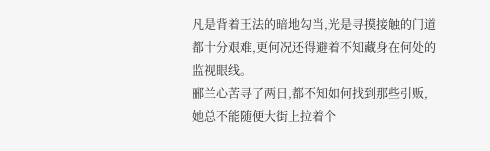凡是背着王法的暗地勾当,光是寻摸接触的门道都十分艰难,更何况还得避着不知藏身在何处的监视眼线。
郦兰心苦寻了两日,都不知如何找到那些引贩,她总不能随便大街上拉着个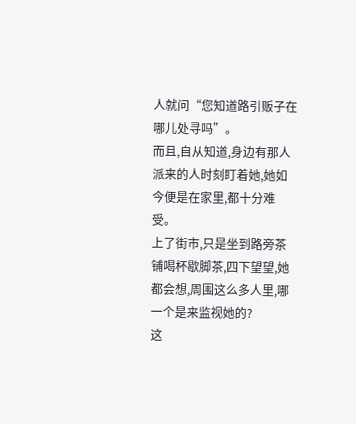人就问“您知道路引贩子在哪儿处寻吗”。
而且,自从知道,身边有那人派来的人时刻盯着她,她如今便是在家里,都十分难受。
上了街市,只是坐到路旁茶铺喝杯歇脚茶,四下望望,她都会想,周围这么多人里,哪一个是来监视她的?
这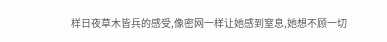样日夜草木皆兵的感受,像密网一样让她感到窒息,她想不顾一切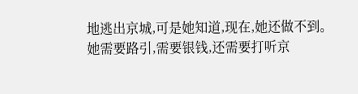地逃出京城,可是她知道,现在,她还做不到。
她需要路引,需要银钱,还需要打听京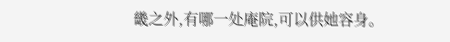畿之外,有哪一处庵院,可以供她容身。